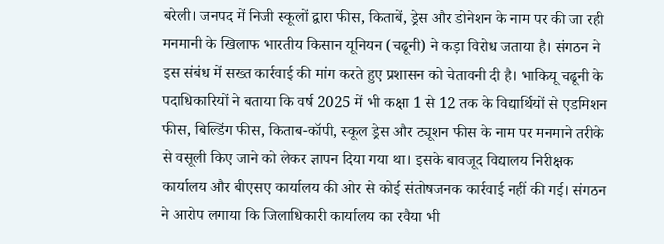बरेली। जनपद में निजी स्कूलों द्वारा फीस, किताबें, ड्रेस और डोनेशन के नाम पर की जा रही मनमानी के खिलाफ भारतीय किसान यूनियन (चढूनी) ने कड़ा विरोध जताया है। संगठन ने इस संबंध में सख्त कार्रवाई की मांग करते हुए प्रशासन को चेतावनी दी है। भाकियू चढूनी के पदाधिकारियों ने बताया कि वर्ष 2025 में भी कक्षा 1 से 12 तक के विद्यार्थियों से एडमिशन फीस, बिल्डिंग फीस, किताब-कॉपी, स्कूल ड्रेस और ट्यूशन फीस के नाम पर मनमाने तरीके से वसूली किए जाने को लेकर ज्ञापन दिया गया था। इसके बावजूद विद्यालय निरीक्षक कार्यालय और बीएसए कार्यालय की ओर से कोई संतोषजनक कार्रवाई नहीं की गई। संगठन ने आरोप लगाया कि जिलाधिकारी कार्यालय का रवैया भी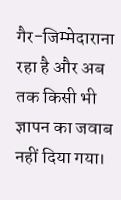गैर-जिम्मेदाराना रहा है और अब तक किसी भी ज्ञापन का जवाब नहीं दिया गया।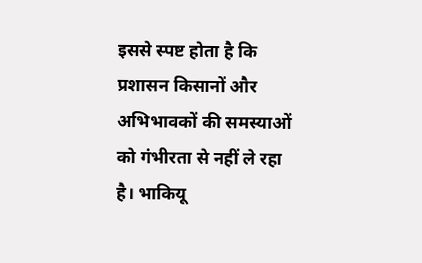इससे स्पष्ट होता है कि प्रशासन किसानों और अभिभावकों की समस्याओं को गंभीरता से नहीं ले रहा है। भाकियू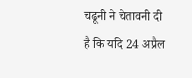चढूनी ने चेतावनी दी है कि यदि 24 अप्रैल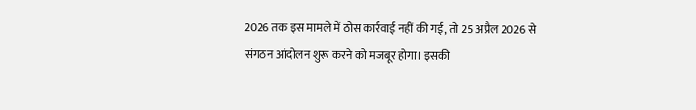2026 तक इस मामले में ठोस कार्रवाई नहीं की गई, तो 25 अप्रैल 2026 से संगठन आंदोलन शुरू करने को मजबूर होगा। इसकी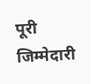पूरी जिम्मेदारी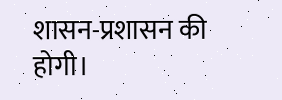शासन-प्रशासन की होगी।